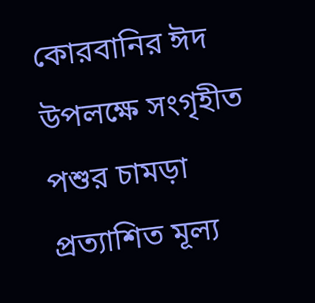কোরবানির ঈদ উপলক্ষে সংগৃহীত পশুর চামড়া প্রত্যাশিত মূল্য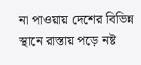না পাওয়ায় দেশের বিভিন্ন স্থানে রাস্তায় পড়ে নষ্ট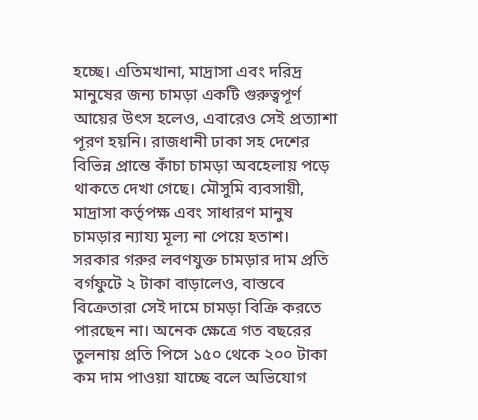হচ্ছে। এতিমখানা, মাদ্রাসা এবং দরিদ্র মানুষের জন্য চামড়া একটি গুরুত্বপূর্ণ আয়ের উৎস হলেও, এবারেও সেই প্রত্যাশা পূরণ হয়নি। রাজধানী ঢাকা সহ দেশের বিভিন্ন প্রান্তে কাঁচা চামড়া অবহেলায় পড়ে থাকতে দেখা গেছে। মৌসুমি ব্যবসায়ী, মাদ্রাসা কর্তৃপক্ষ এবং সাধারণ মানুষ চামড়ার ন্যায্য মূল্য না পেয়ে হতাশ।
সরকার গরুর লবণযুক্ত চামড়ার দাম প্রতি বর্গফুটে ২ টাকা বাড়ালেও, বাস্তবে বিক্রেতারা সেই দামে চামড়া বিক্রি করতে পারছেন না। অনেক ক্ষেত্রে গত বছরের তুলনায় প্রতি পিসে ১৫০ থেকে ২০০ টাকা কম দাম পাওয়া যাচ্ছে বলে অভিযোগ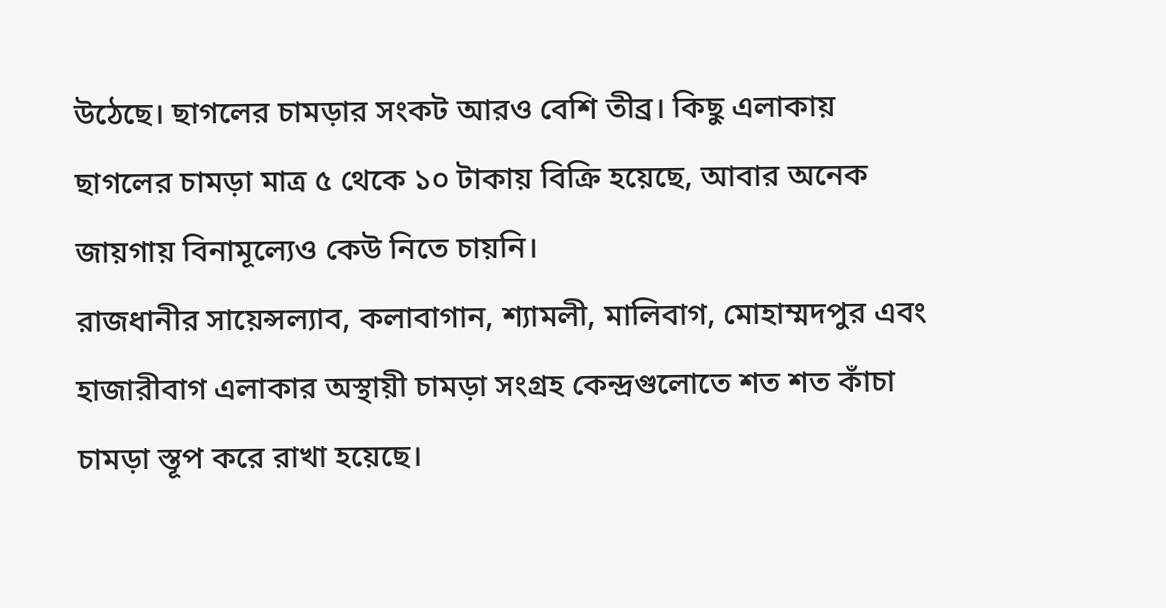উঠেছে। ছাগলের চামড়ার সংকট আরও বেশি তীব্র। কিছু এলাকায় ছাগলের চামড়া মাত্র ৫ থেকে ১০ টাকায় বিক্রি হয়েছে, আবার অনেক জায়গায় বিনামূল্যেও কেউ নিতে চায়নি।
রাজধানীর সায়েন্সল্যাব, কলাবাগান, শ্যামলী, মালিবাগ, মোহাম্মদপুর এবং হাজারীবাগ এলাকার অস্থায়ী চামড়া সংগ্রহ কেন্দ্রগুলোতে শত শত কাঁচা চামড়া স্তূপ করে রাখা হয়েছে।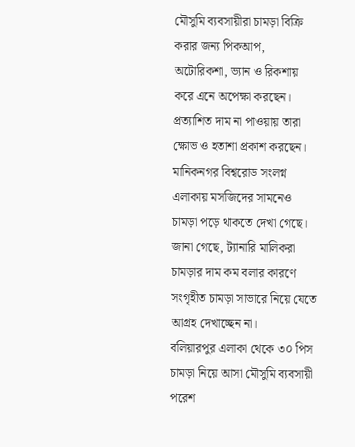মৌসুমি ব্যবসায়ীরা চামড়া বিক্রি করার জন্য পিকআপ, অটোরিকশা, ভ্যান ও রিকশায় করে এনে অপেক্ষা করছেন। প্রত্যাশিত দাম না পাওয়ায় তারা ক্ষোভ ও হতাশা প্রকাশ করছেন। মানিকনগর বিশ্বরোড সংলগ্ন এলাকায় মসজিদের সামনেও চামড়া পড়ে থাকতে দেখা গেছে। জানা গেছে, ট্যানারি মালিকরা চামড়ার দাম কম বলার কারণে সংগৃহীত চামড়া সাভারে নিয়ে যেতে আগ্রহ দেখাচ্ছেন না।
বলিয়ারপুর এলাকা থেকে ৩০ পিস চামড়া নিয়ে আসা মৌসুমি ব্যবসায়ী পরেশ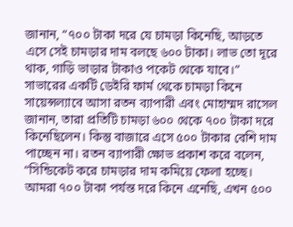জানান, “৭০০ টাকা দরে যে চামড়া কিনেছি, আড়তে এসে সেই চামড়ার দাম বলছে ৬০০ টাকা। লাভ তো দূরে থাক, গাড়ি ভাড়ার টাকাও পকেট থেকে যাবে।” সাভারের একটি ডেইরি ফার্ম থেকে চামড়া কিনে সায়েন্সল্যাবে আসা রতন ব্যাপারী এবং মোহাম্মদ রাসেল জানান, তারা প্রতিটি চামড়া ৬০০ থেকে ৭০০ টাকা দরে কিনেছিলেন। কিন্তু বাজারে এসে ৫০০ টাকার বেশি দাম পাচ্ছেন না। রতন ব্যাপারী ক্ষোভ প্রকাশ করে বলেন, “সিন্ডিকেট করে চামড়ার দাম কমিয়ে ফেলা হচ্ছে। আমরা ৭০০ টাকা পর্যন্ত দরে কিনে এনেছি, এখন ৫০০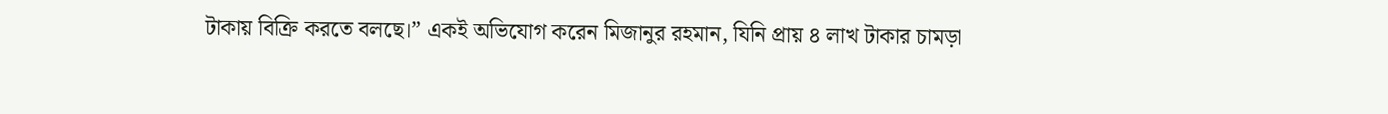টাকায় বিক্রি করতে বলছে।” একই অভিযোগ করেন মিজানুর রহমান, যিনি প্রায় ৪ লাখ টাকার চামড়া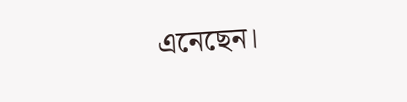এনেছেন।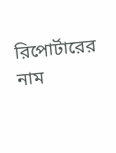রিপোর্টারের নাম